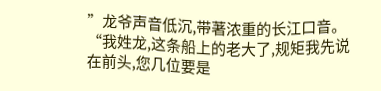”龙爷声音低沉,带著浓重的长江口音。
“我姓龙,这条船上的老大了,规矩我先说在前头,您几位要是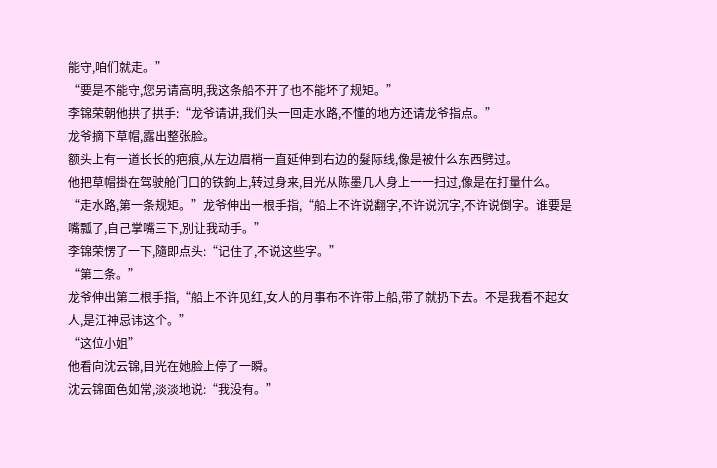能守,咱们就走。”
“要是不能守,您另请高明,我这条船不开了也不能坏了规矩。”
李锦荣朝他拱了拱手:“龙爷请讲,我们头一回走水路,不懂的地方还请龙爷指点。”
龙爷摘下草帽,露出整张脸。
额头上有一道长长的疤痕,从左边眉梢一直延伸到右边的髮际线,像是被什么东西劈过。
他把草帽掛在驾驶舱门口的铁鉤上,转过身来,目光从陈墨几人身上一一扫过,像是在打量什么。
“走水路,第一条规矩。”龙爷伸出一根手指,“船上不许说翻字,不许说沉字,不许说倒字。谁要是嘴瓢了,自己掌嘴三下,別让我动手。”
李锦荣愣了一下,隨即点头:“记住了,不说这些字。”
“第二条。”
龙爷伸出第二根手指,“船上不许见红,女人的月事布不许带上船,带了就扔下去。不是我看不起女人,是江神忌讳这个。”
“这位小姐”
他看向沈云锦,目光在她脸上停了一瞬。
沈云锦面色如常,淡淡地说:“我没有。”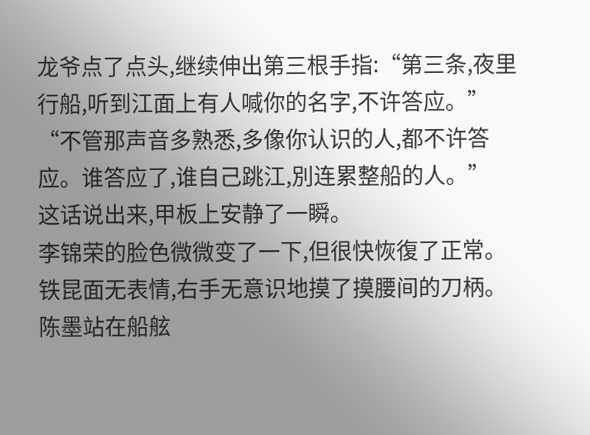龙爷点了点头,继续伸出第三根手指:“第三条,夜里行船,听到江面上有人喊你的名字,不许答应。”
“不管那声音多熟悉,多像你认识的人,都不许答应。谁答应了,谁自己跳江,別连累整船的人。”
这话说出来,甲板上安静了一瞬。
李锦荣的脸色微微变了一下,但很快恢復了正常。
铁昆面无表情,右手无意识地摸了摸腰间的刀柄。
陈墨站在船舷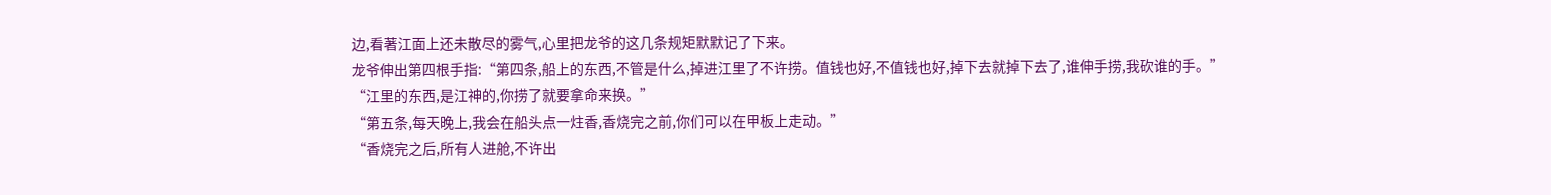边,看著江面上还未散尽的雾气,心里把龙爷的这几条规矩默默记了下来。
龙爷伸出第四根手指:“第四条,船上的东西,不管是什么,掉进江里了不许捞。值钱也好,不值钱也好,掉下去就掉下去了,谁伸手捞,我砍谁的手。”
“江里的东西,是江神的,你捞了就要拿命来换。”
“第五条,每天晚上,我会在船头点一炷香,香烧完之前,你们可以在甲板上走动。”
“香烧完之后,所有人进舱,不许出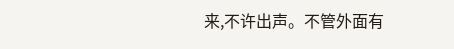来,不许出声。不管外面有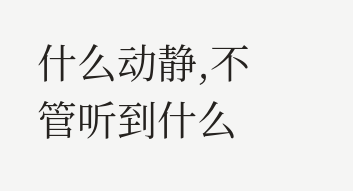什么动静,不管听到什么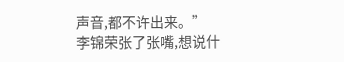声音,都不许出来。”
李锦荣张了张嘴,想说什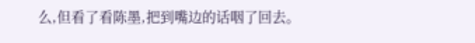么,但看了看陈墨,把到嘴边的话咽了回去。